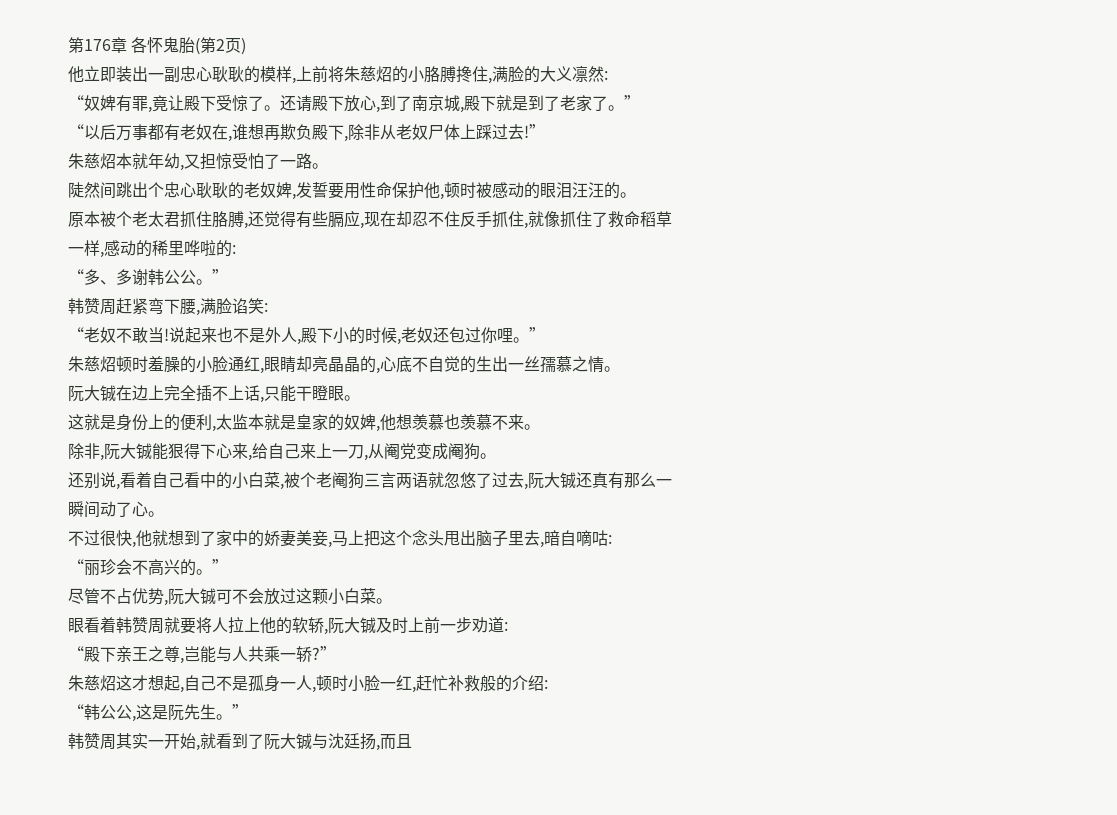第176章 各怀鬼胎(第2页)
他立即装出一副忠心耿耿的模样,上前将朱慈炤的小胳膊搀住,满脸的大义凛然:
“奴婢有罪,竟让殿下受惊了。还请殿下放心,到了南京城,殿下就是到了老家了。”
“以后万事都有老奴在,谁想再欺负殿下,除非从老奴尸体上踩过去!”
朱慈炤本就年幼,又担惊受怕了一路。
陡然间跳出个忠心耿耿的老奴婢,发誓要用性命保护他,顿时被感动的眼泪汪汪的。
原本被个老太君抓住胳膊,还觉得有些膈应,现在却忍不住反手抓住,就像抓住了救命稻草一样,感动的稀里哗啦的:
“多、多谢韩公公。”
韩赞周赶紧弯下腰,满脸谄笑:
“老奴不敢当!说起来也不是外人,殿下小的时候,老奴还包过你哩。”
朱慈炤顿时羞臊的小脸通红,眼睛却亮晶晶的,心底不自觉的生出一丝孺慕之情。
阮大铖在边上完全插不上话,只能干瞪眼。
这就是身份上的便利,太监本就是皇家的奴婢,他想羡慕也羡慕不来。
除非,阮大铖能狠得下心来,给自己来上一刀,从阉党变成阉狗。
还别说,看着自己看中的小白菜,被个老阉狗三言两语就忽悠了过去,阮大铖还真有那么一瞬间动了心。
不过很快,他就想到了家中的娇妻美妾,马上把这个念头甩出脑子里去,暗自嘀咕:
“丽珍会不高兴的。”
尽管不占优势,阮大铖可不会放过这颗小白菜。
眼看着韩赞周就要将人拉上他的软轿,阮大铖及时上前一步劝道:
“殿下亲王之尊,岂能与人共乘一轿?”
朱慈炤这才想起,自己不是孤身一人,顿时小脸一红,赶忙补救般的介绍:
“韩公公,这是阮先生。”
韩赞周其实一开始,就看到了阮大铖与沈廷扬,而且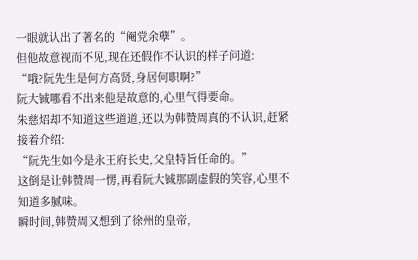一眼就认出了著名的“阉党余孽”。
但他故意视而不见,现在还假作不认识的样子问道:
“哦?阮先生是何方高贤,身居何职啊?”
阮大铖哪看不出来他是故意的,心里气得要命。
朱慈炤却不知道这些道道,还以为韩赞周真的不认识,赶紧接着介绍:
“阮先生如今是永王府长史,父皇特旨任命的。”
这倒是让韩赞周一愣,再看阮大铖那副虚假的笑容,心里不知道多腻味。
瞬时间,韩赞周又想到了徐州的皇帝,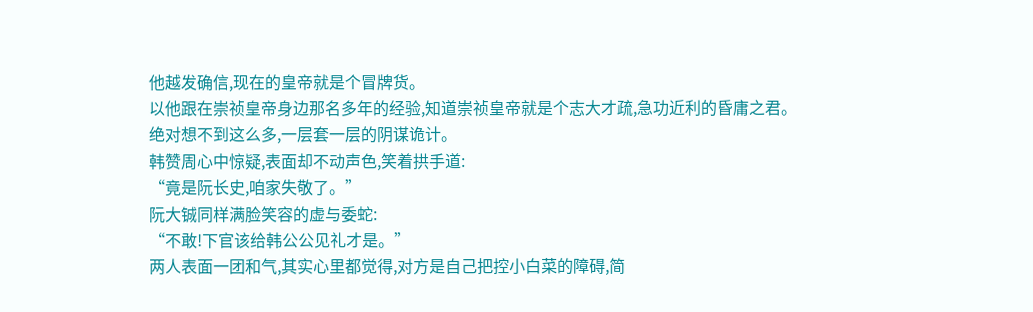他越发确信,现在的皇帝就是个冒牌货。
以他跟在崇祯皇帝身边那名多年的经验,知道崇祯皇帝就是个志大才疏,急功近利的昏庸之君。
绝对想不到这么多,一层套一层的阴谋诡计。
韩赞周心中惊疑,表面却不动声色,笑着拱手道:
“竟是阮长史,咱家失敬了。”
阮大铖同样满脸笑容的虚与委蛇:
“不敢!下官该给韩公公见礼才是。”
两人表面一团和气,其实心里都觉得,对方是自己把控小白菜的障碍,简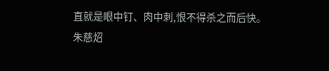直就是眼中钉、肉中刺,恨不得杀之而后快。
朱慈炤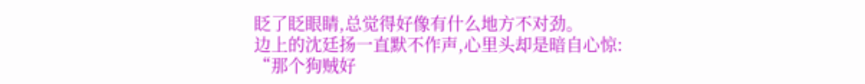眨了眨眼睛,总觉得好像有什么地方不对劲。
边上的沈廷扬一直默不作声,心里头却是暗自心惊:
“那个狗贼好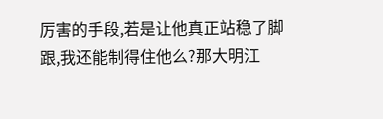厉害的手段,若是让他真正站稳了脚跟,我还能制得住他么?那大明江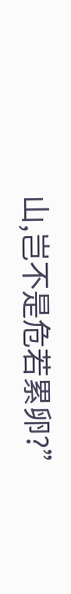山,岂不是危若累卵?”